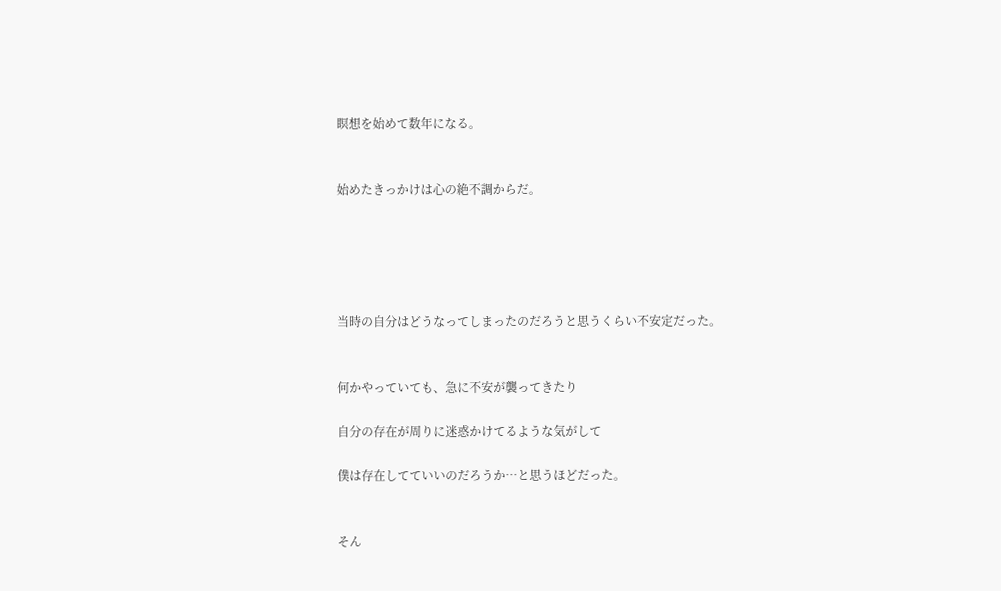瞑想を始めて数年になる。


始めたきっかけは心の絶不調からだ。





当時の自分はどうなってしまったのだろうと思うくらい不安定だった。


何かやっていても、急に不安が襲ってきたり

自分の存在が周りに迷惑かけてるような気がして

僕は存在してていいのだろうか…と思うほどだった。


そん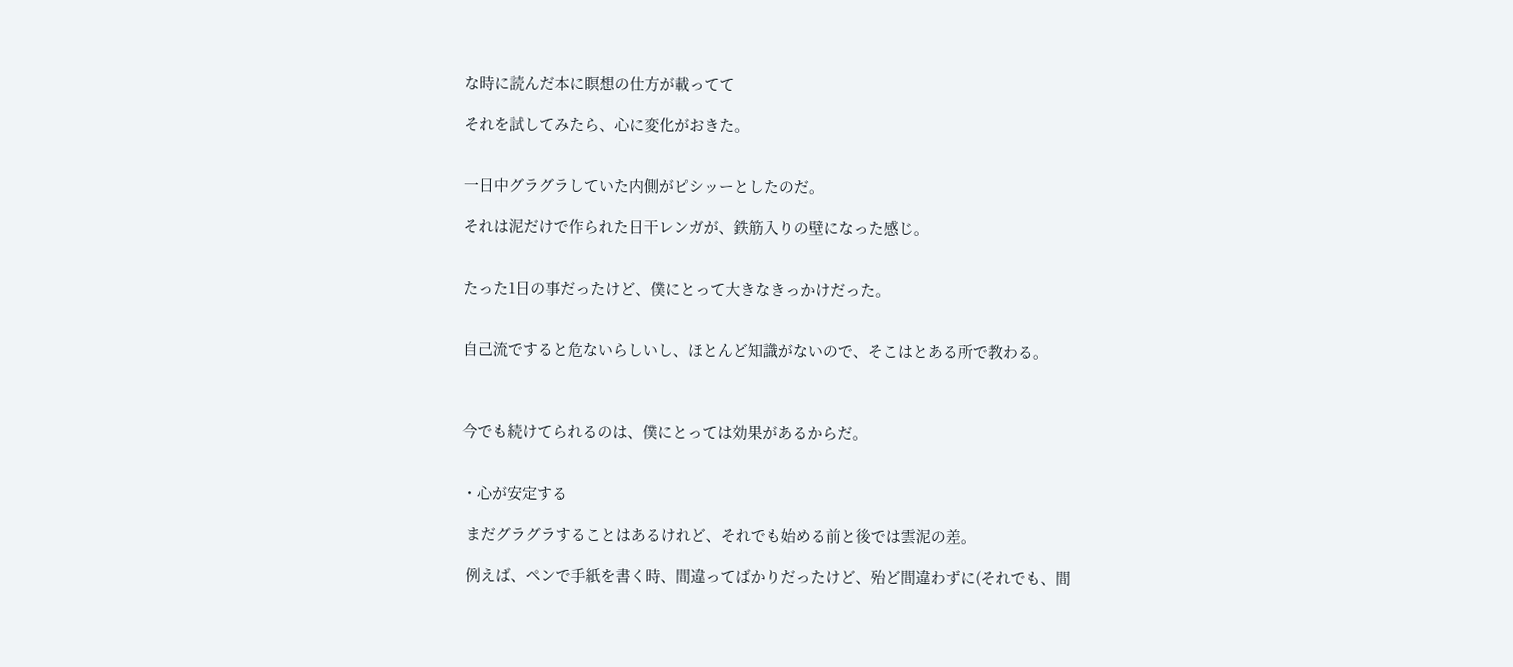な時に読んだ本に瞑想の仕方が載ってて

それを試してみたら、心に変化がおきた。


一日中グラグラしていた内側がピシッーとしたのだ。

それは泥だけで作られた日干レンガが、鉄筋入りの壁になった感じ。


たった1日の事だったけど、僕にとって大きなきっかけだった。


自己流ですると危ないらしいし、ほとんど知識がないので、そこはとある所で教わる。



今でも続けてられるのは、僕にとっては効果があるからだ。


・心が安定する

 まだグラグラすることはあるけれど、それでも始める前と後では雲泥の差。

 例えば、ペンで手紙を書く時、間違ってばかりだったけど、殆ど間違わずに(それでも、間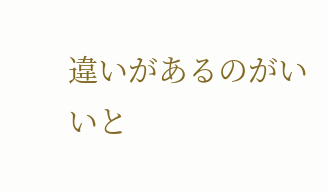違いがあるのがいいと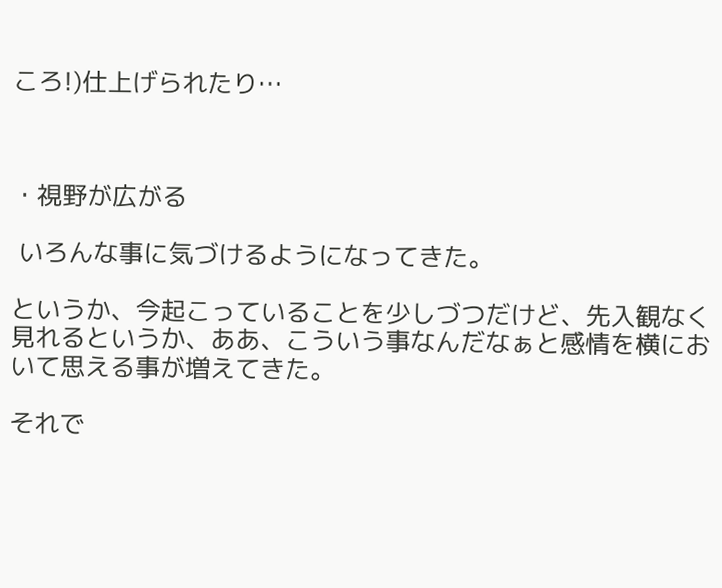ころ!)仕上げられたり…



・視野が広がる

 いろんな事に気づけるようになってきた。

というか、今起こっていることを少しづつだけど、先入観なく見れるというか、ああ、こういう事なんだなぁと感情を横において思える事が増えてきた。

それで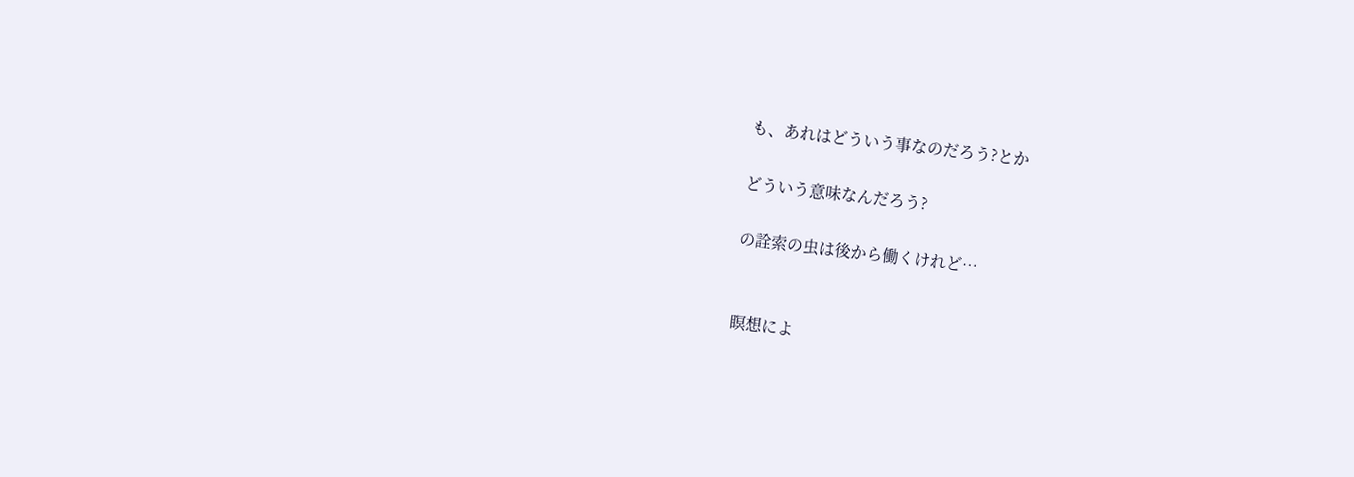も、あれはどういう事なのだろう?とか

どういう意味なんだろう?

の詮索の虫は後から働くけれど…


瞑想によ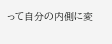って自分の内側に変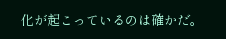化が起こっているのは確かだ。